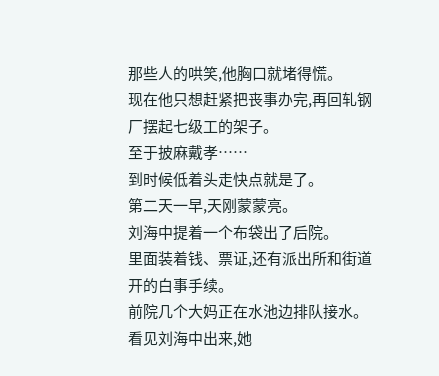那些人的哄笑,他胸口就堵得慌。
现在他只想赶紧把丧事办完,再回轧钢厂摆起七级工的架子。
至于披麻戴孝……
到时候低着头走快点就是了。
第二天一早,天刚蒙蒙亮。
刘海中提着一个布袋出了后院。
里面装着钱、票证,还有派出所和街道开的白事手续。
前院几个大妈正在水池边排队接水。
看见刘海中出来,她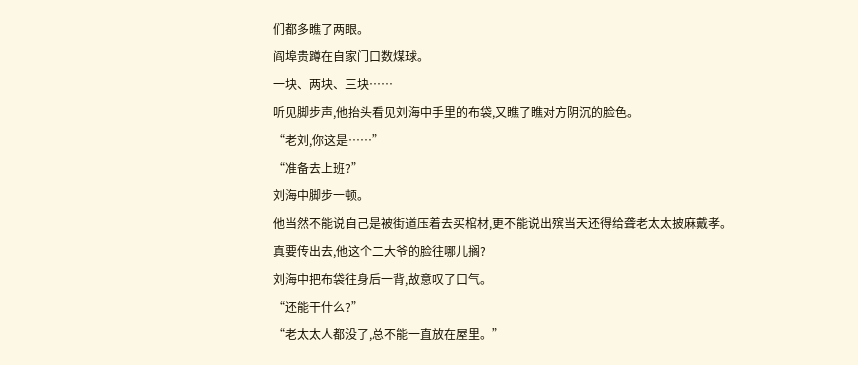们都多瞧了两眼。
阎埠贵蹲在自家门口数煤球。
一块、两块、三块……
听见脚步声,他抬头看见刘海中手里的布袋,又瞧了瞧对方阴沉的脸色。
“老刘,你这是……”
“准备去上班?”
刘海中脚步一顿。
他当然不能说自己是被街道压着去买棺材,更不能说出殡当天还得给聋老太太披麻戴孝。
真要传出去,他这个二大爷的脸往哪儿搁?
刘海中把布袋往身后一背,故意叹了口气。
“还能干什么?”
“老太太人都没了,总不能一直放在屋里。”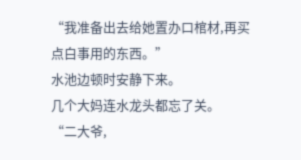“我准备出去给她置办口棺材,再买点白事用的东西。”
水池边顿时安静下来。
几个大妈连水龙头都忘了关。
“二大爷,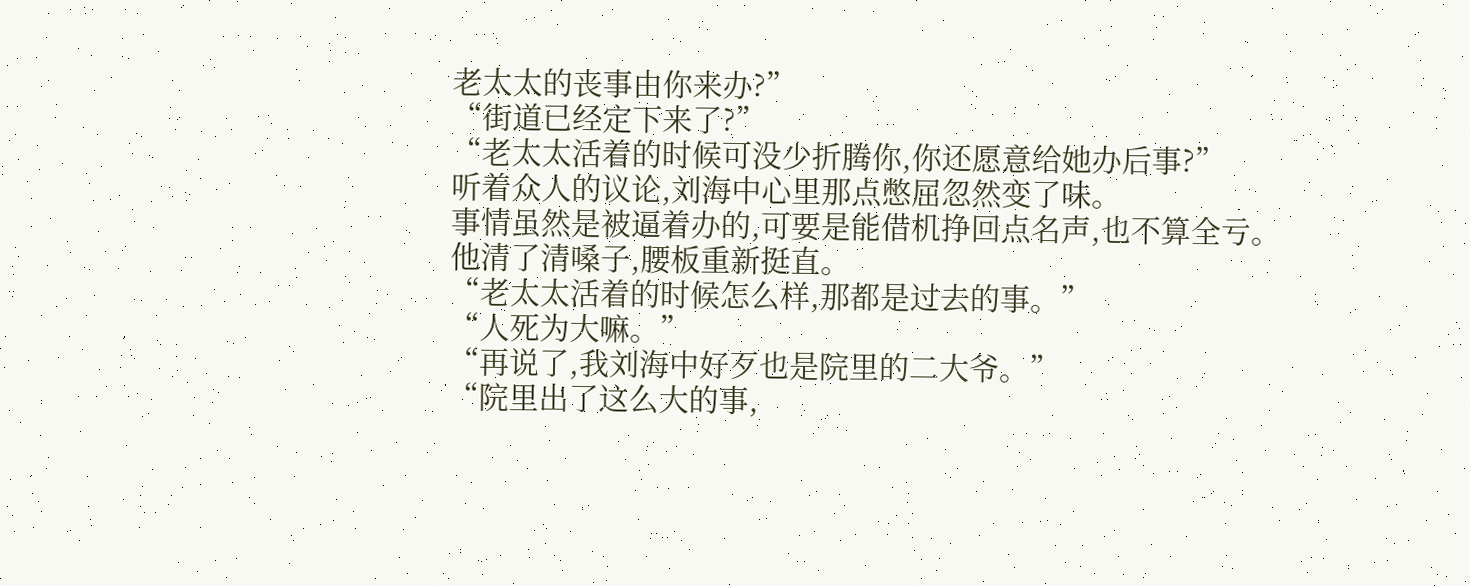老太太的丧事由你来办?”
“街道已经定下来了?”
“老太太活着的时候可没少折腾你,你还愿意给她办后事?”
听着众人的议论,刘海中心里那点憋屈忽然变了味。
事情虽然是被逼着办的,可要是能借机挣回点名声,也不算全亏。
他清了清嗓子,腰板重新挺直。
“老太太活着的时候怎么样,那都是过去的事。”
“人死为大嘛。”
“再说了,我刘海中好歹也是院里的二大爷。”
“院里出了这么大的事,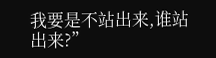我要是不站出来,谁站出来?”